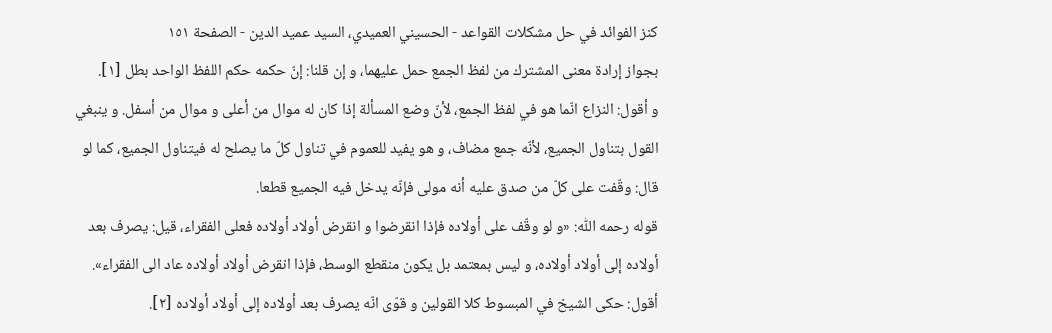كنز الفوائد في حل مشكلات القواعد - الحسيني العميدي، السيد عميد الدين - الصفحة ١٥١
بجواز إرادة معنى المشترك من لفظ الجمع حمل عليهما، و إن قلنا: إنّ حكمه حكم اللفظ الواحد بطل [١].
و أقول: النزاع انّما هو في لفظ الجمع، لأنّ وضع المسألة إذا كان له موال من أعلى و موال من أسفل. و ينبغي القول بتناول الجميع، لأنّه جمع مضاف، و هو يفيد للعموم في تناول كلّ ما يصلح له فيتناول الجميع، كما لو قال: وقّفت على كلّ من صدق عليه أنه مولى فإنّه يدخل فيه الجميع قطعا.
قوله رحمه اللّٰه: «و لو وقّف على أولاده فإذا انقرضوا و انقرض أولاد أولاده فعلى الفقراء، قيل: يصرف بعد أولاده إلى أولاد أولاده، و ليس بمعتمد بل يكون منقطع الوسط، فإذا انقرض أولاد أولاده عاد الى الفقراء».
أقول: حكى الشيخ في المبسوط كلا القولين و قوّى انّه يصرف بعد أولاده إلى أولاد أولاده [٢].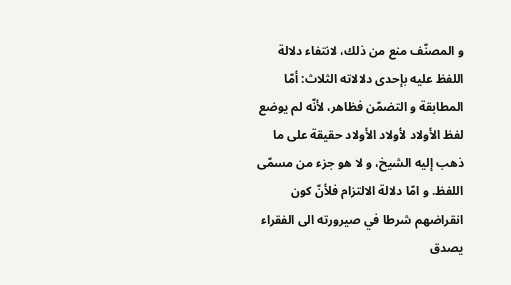و المصنّف منع من ذلك، لانتفاء دلالة اللفظ عليه بإحدى دلالاته الثلاث: أمّا المطابقة و التضمّن فظاهر، لأنّه لم يوضع لفظ الأولاد لأولاد الأولاد حقيقة على ما ذهب إليه الشيخ، و لا هو جزء من مسمّى اللفظ. و امّا دلالة الالتزام فلأنّ كون انقراضهم شرطا في صيرورته الى الفقراء يصدق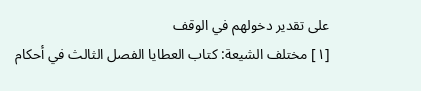على تقدير دخولهم في الوقف
[١] مختلف الشيعة: كتاب العطايا الفصل الثالث في أحكام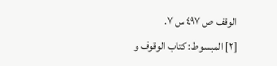الوقف ص ٤٩٧ س ٧.
[٢] المبسوط: كتاب الوقوف و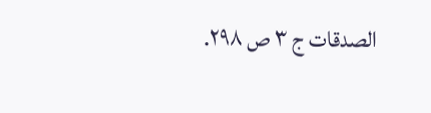الصدقات ج ٣ ص ٢٩٨.